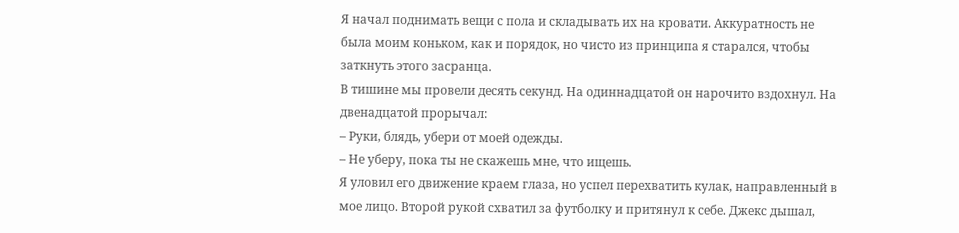Я начал поднимать вещи с пола и складывать их на кровати. Аккуратность не была моим коньком, как и порядок, но чисто из принципа я старался, чтобы заткнуть этого засранца.
В тишине мы провели десять секунд. На одиннадцатой он нарочито вздохнул. На двенадцатой прорычал:
– Руки, блядь, убери от моей одежды.
– Не уберу, пока ты не скажешь мне, что ищешь.
Я уловил его движение краем глаза, но успел перехватить кулак, направленный в мое лицо. Второй рукой схватил за футболку и притянул к себе. Джекс дышал,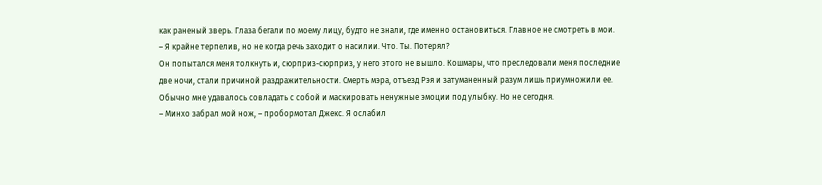как раненый зверь. Глаза бегали по моему лицу, будто не знали, где именно остановиться. Главное не смотреть в мои.
– Я крайне терпелив, но не когда речь заходит о насилии. Что. Ты. Потерял?
Он попытался меня толкнуть и, сюрприз-сюрприз, у него этого не вышло. Кошмары, что преследовали меня последние две ночи, стали причиной раздражительности. Смерть мэра, отъезд Рэя и затуманенный разум лишь приумножили ее. Обычно мне удавалось совладать с собой и маскировать ненужные эмоции под улыбку. Но не сегодня.
– Минхо забрал мой нож, – пробормотал Джекс. Я ослабил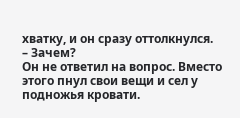хватку, и он сразу оттолкнулся.
– Зачем?
Он не ответил на вопрос. Вместо этого пнул свои вещи и сел у подножья кровати.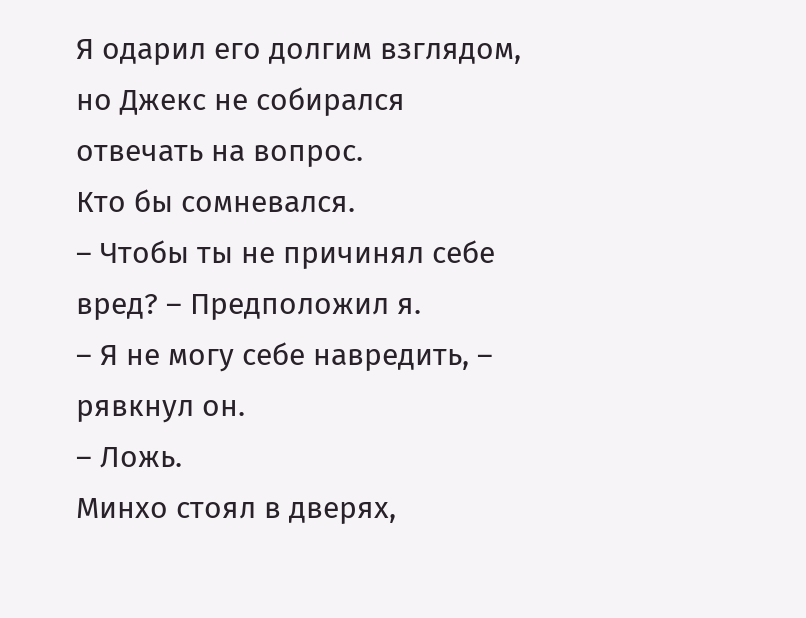Я одарил его долгим взглядом, но Джекс не собирался отвечать на вопрос.
Кто бы сомневался.
– Чтобы ты не причинял себе вред? – Предположил я.
– Я не могу себе навредить, – рявкнул он.
– Ложь.
Минхо стоял в дверях,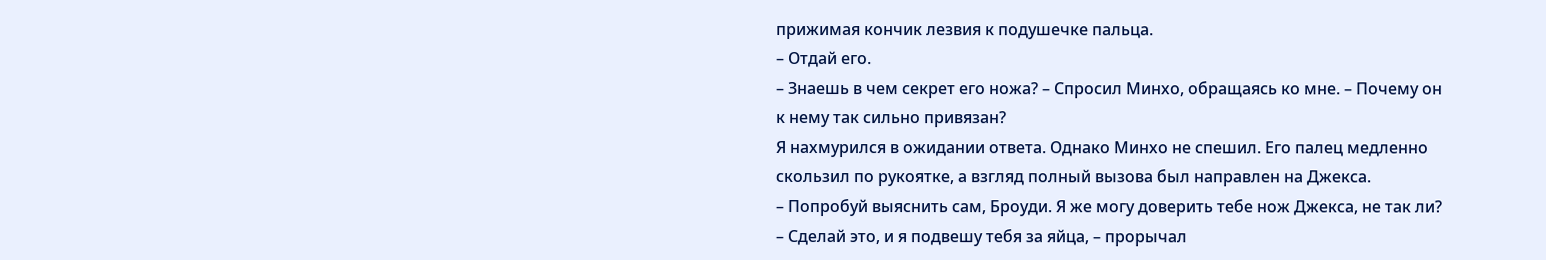прижимая кончик лезвия к подушечке пальца.
– Отдай его.
– Знаешь в чем секрет его ножа? – Спросил Минхо, обращаясь ко мне. – Почему он к нему так сильно привязан?
Я нахмурился в ожидании ответа. Однако Минхо не спешил. Его палец медленно скользил по рукоятке, а взгляд полный вызова был направлен на Джекса.
– Попробуй выяснить сам, Броуди. Я же могу доверить тебе нож Джекса, не так ли?
– Сделай это, и я подвешу тебя за яйца, – прорычал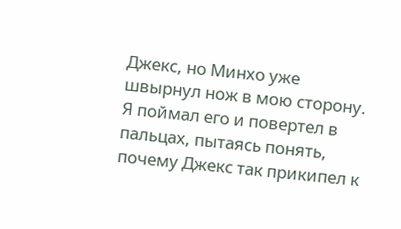Джекс, но Минхо уже швырнул нож в мою сторону. Я поймал его и повертел в пальцах, пытаясь понять, почему Джекс так прикипел к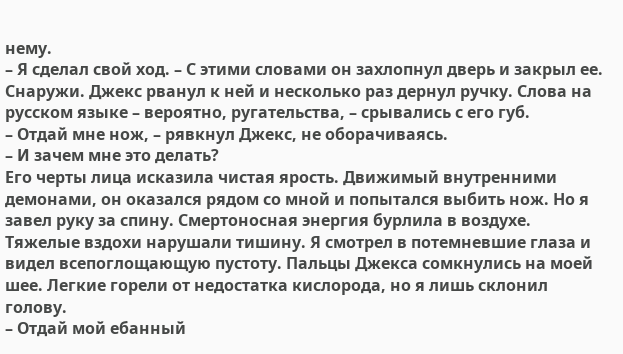нему.
– Я сделал свой ход. – С этими словами он захлопнул дверь и закрыл ее. Снаружи. Джекс рванул к ней и несколько раз дернул ручку. Слова на русском языке – вероятно, ругательства, – срывались с его губ.
– Отдай мне нож, – рявкнул Джекс, не оборачиваясь.
– И зачем мне это делать?
Его черты лица исказила чистая ярость. Движимый внутренними демонами, он оказался рядом со мной и попытался выбить нож. Но я завел руку за спину. Смертоносная энергия бурлила в воздухе. Тяжелые вздохи нарушали тишину. Я смотрел в потемневшие глаза и видел всепоглощающую пустоту. Пальцы Джекса сомкнулись на моей шее. Легкие горели от недостатка кислорода, но я лишь склонил голову.
– Отдай мой ебанный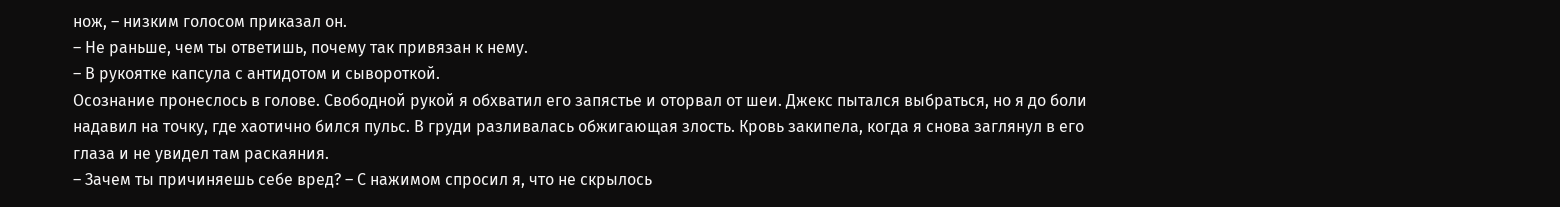нож, – низким голосом приказал он.
– Не раньше, чем ты ответишь, почему так привязан к нему.
– В рукоятке капсула с антидотом и сывороткой.
Осознание пронеслось в голове. Свободной рукой я обхватил его запястье и оторвал от шеи. Джекс пытался выбраться, но я до боли надавил на точку, где хаотично бился пульс. В груди разливалась обжигающая злость. Кровь закипела, когда я снова заглянул в его глаза и не увидел там раскаяния.
– Зачем ты причиняешь себе вред? – С нажимом спросил я, что не скрылось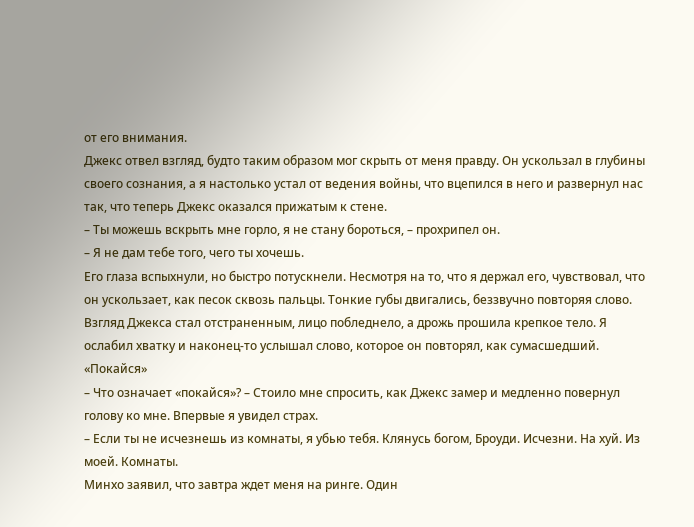от его внимания.
Джекс отвел взгляд, будто таким образом мог скрыть от меня правду. Он ускользал в глубины своего сознания, а я настолько устал от ведения войны, что вцепился в него и развернул нас так, что теперь Джекс оказался прижатым к стене.
– Ты можешь вскрыть мне горло, я не стану бороться, – прохрипел он.
– Я не дам тебе того, чего ты хочешь.
Его глаза вспыхнули, но быстро потускнели. Несмотря на то, что я держал его, чувствовал, что он ускользает, как песок сквозь пальцы. Тонкие губы двигались, беззвучно повторяя слово. Взгляд Джекса стал отстраненным, лицо побледнело, а дрожь прошила крепкое тело. Я ослабил хватку и наконец-то услышал слово, которое он повторял, как сумасшедший.
«Покайся»
– Что означает «покайся»? – Стоило мне спросить, как Джекс замер и медленно повернул голову ко мне. Впервые я увидел страх.
– Если ты не исчезнешь из комнаты, я убью тебя. Клянусь богом, Броуди. Исчезни. На хуй. Из моей. Комнаты.
Минхо заявил, что завтра ждет меня на ринге. Один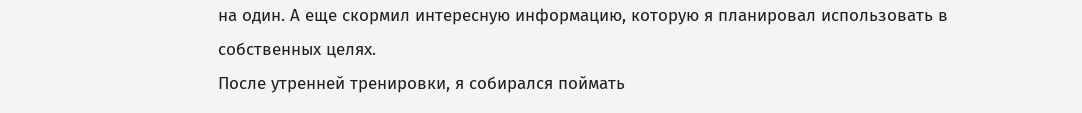на один. А еще скормил интересную информацию, которую я планировал использовать в собственных целях.
После утренней тренировки, я собирался поймать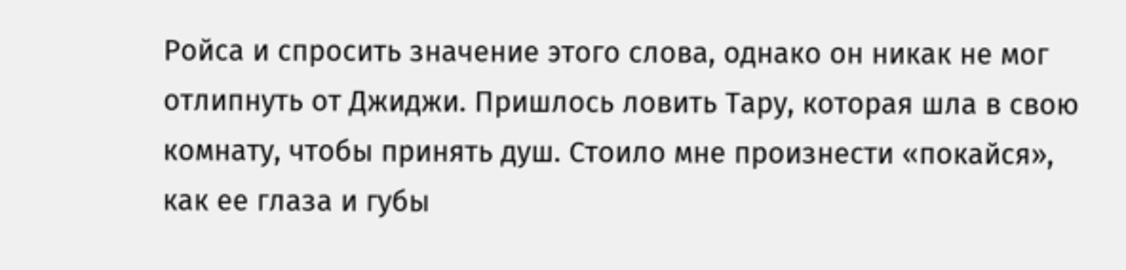Ройса и спросить значение этого слова, однако он никак не мог отлипнуть от Джиджи. Пришлось ловить Тару, которая шла в свою комнату, чтобы принять душ. Стоило мне произнести «покайся», как ее глаза и губы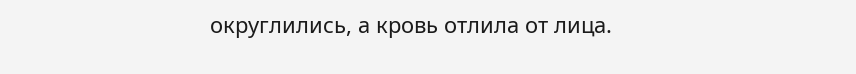округлились, а кровь отлила от лица.